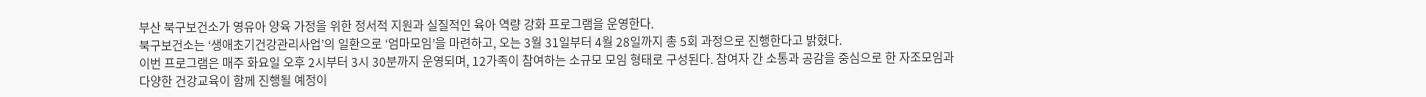부산 북구보건소가 영유아 양육 가정을 위한 정서적 지원과 실질적인 육아 역량 강화 프로그램을 운영한다.
북구보건소는 ‘생애초기건강관리사업’의 일환으로 ‘엄마모임’을 마련하고, 오는 3월 31일부터 4월 28일까지 총 5회 과정으로 진행한다고 밝혔다.
이번 프로그램은 매주 화요일 오후 2시부터 3시 30분까지 운영되며, 12가족이 참여하는 소규모 모임 형태로 구성된다. 참여자 간 소통과 공감을 중심으로 한 자조모임과 다양한 건강교육이 함께 진행될 예정이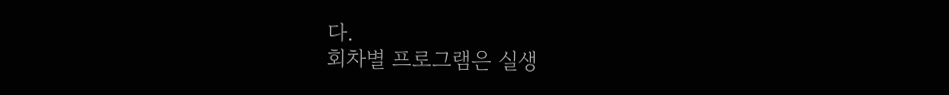다.
회차별 프로그램은 실생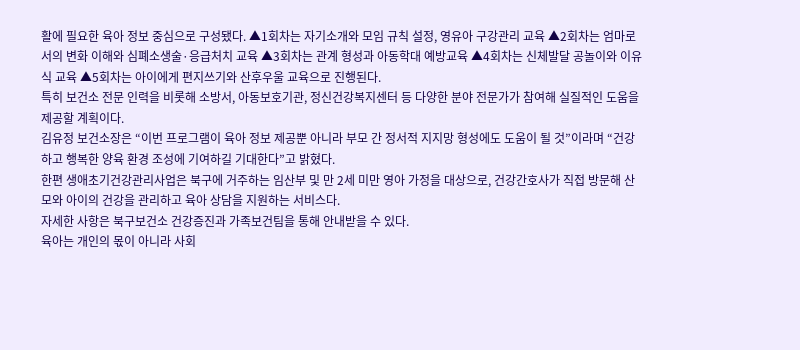활에 필요한 육아 정보 중심으로 구성됐다. ▲1회차는 자기소개와 모임 규칙 설정, 영유아 구강관리 교육 ▲2회차는 엄마로서의 변화 이해와 심폐소생술·응급처치 교육 ▲3회차는 관계 형성과 아동학대 예방교육 ▲4회차는 신체발달 공놀이와 이유식 교육 ▲5회차는 아이에게 편지쓰기와 산후우울 교육으로 진행된다.
특히 보건소 전문 인력을 비롯해 소방서, 아동보호기관, 정신건강복지센터 등 다양한 분야 전문가가 참여해 실질적인 도움을 제공할 계획이다.
김유정 보건소장은 “이번 프로그램이 육아 정보 제공뿐 아니라 부모 간 정서적 지지망 형성에도 도움이 될 것”이라며 “건강하고 행복한 양육 환경 조성에 기여하길 기대한다”고 밝혔다.
한편 생애초기건강관리사업은 북구에 거주하는 임산부 및 만 2세 미만 영아 가정을 대상으로, 건강간호사가 직접 방문해 산모와 아이의 건강을 관리하고 육아 상담을 지원하는 서비스다.
자세한 사항은 북구보건소 건강증진과 가족보건팀을 통해 안내받을 수 있다.
육아는 개인의 몫이 아니라 사회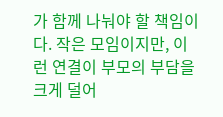가 함께 나눠야 할 책임이다. 작은 모임이지만, 이런 연결이 부모의 부담을 크게 덜어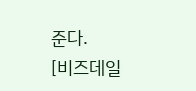준다.
[비즈데일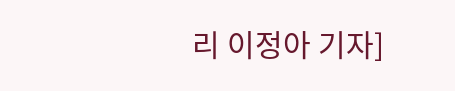리 이정아 기자]